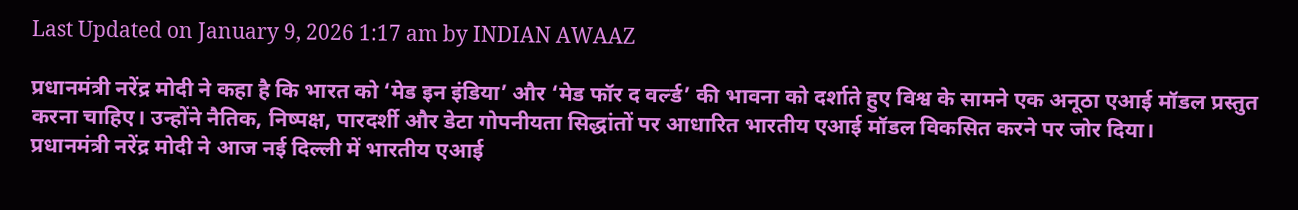Last Updated on January 9, 2026 1:17 am by INDIAN AWAAZ

प्रधानमंत्री नरेंद्र मोदी ने कहा है कि भारत को ‘मेड इन इंडिया’ और ‘मेड फॉर द वर्ल्ड’ की भावना को दर्शाते हुए विश्व के सामने एक अनूठा एआई मॉडल प्रस्तुत करना चाहिए। उन्होंने नैतिक, निष्पक्ष, पारदर्शी और डेटा गोपनीयता सिद्धांतों पर आधारित भारतीय एआई मॉडल विकसित करने पर जोर दिया।
प्रधानमंत्री नरेंद्र मोदी ने आज नई दिल्ली में भारतीय एआई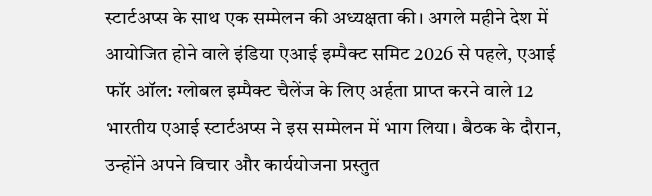स्टार्टअप्स के साथ एक सम्मेलन की अध्यक्षता की। अगले महीने देश में आयोजित होने वाले इंडिया एआई इम्पैक्ट समिट 2026 से पहले, एआई फॉर ऑल: ग्लोबल इम्पैक्ट चैलेंज के लिए अर्हता प्राप्त करने वाले 12 भारतीय एआई स्टार्टअप्स ने इस सम्मेलन में भाग लिया। बैठक के दौरान, उन्होंने अपने विचार और कार्ययोजना प्रस्तुत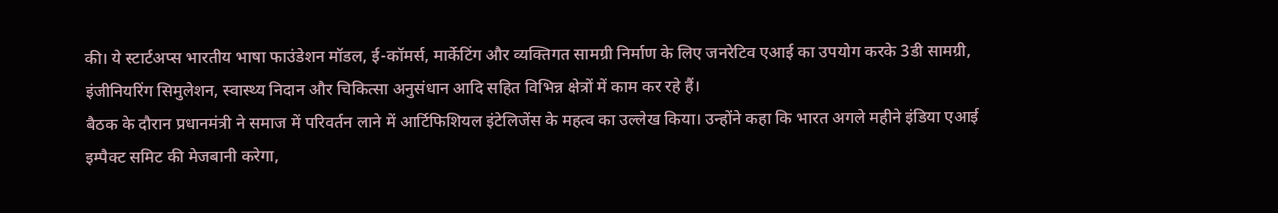की। ये स्टार्टअप्स भारतीय भाषा फाउंडेशन मॉडल, ई-कॉमर्स, मार्केटिंग और व्यक्तिगत सामग्री निर्माण के लिए जनरेटिव एआई का उपयोग करके 3डी सामग्री, इंजीनियरिंग सिमुलेशन, स्वास्थ्य निदान और चिकित्सा अनुसंधान आदि सहित विभिन्न क्षेत्रों में काम कर रहे हैं।
बैठक के दौरान प्रधानमंत्री ने समाज में परिवर्तन लाने में आर्टिफिशियल इंटेलिजेंस के महत्व का उल्लेख किया। उन्होंने कहा कि भारत अगले महीने इंडिया एआई इम्पैक्ट समिट की मेजबानी करेगा,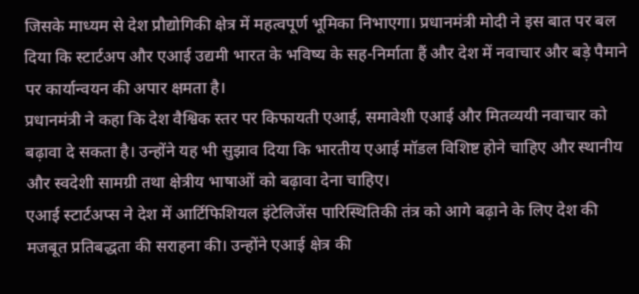जिसके माध्यम से देश प्रौद्योगिकी क्षेत्र में महत्वपूर्ण भूमिका निभाएगा। प्रधानमंत्री मोदी ने इस बात पर बल दिया कि स्टार्टअप और एआई उद्यमी भारत के भविष्य के सह-निर्माता हैं और देश में नवाचार और बड़े पैमाने पर कार्यान्वयन की अपार क्षमता है।
प्रधानमंत्री ने कहा कि देश वैश्विक स्तर पर किफायती एआई, समावेशी एआई और मितव्ययी नवाचार को बढ़ावा दे सकता है। उन्होंने यह भी सुझाव दिया कि भारतीय एआई मॉडल विशिष्ट होने चाहिए और स्थानीय और स्वदेशी सामग्री तथा क्षेत्रीय भाषाओं को बढ़ावा देना चाहिए।
एआई स्टार्टअप्स ने देश में आर्टिफिशियल इंटेलिजेंस पारिस्थितिकी तंत्र को आगे बढ़ाने के लिए देश की मजबूत प्रतिबद्धता की सराहना की। उन्होंने एआई क्षेत्र की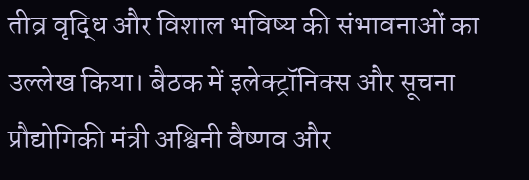तीव्र वृद्धि और विशाल भविष्य की संभावनाओं का उल्लेख किया। बैठक में इलेक्ट्रॉनिक्स और सूचना प्रौद्योगिकी मंत्री अश्विनी वैष्णव और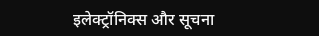इलेक्ट्रॉनिक्स और सूचना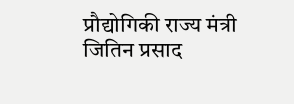प्रौद्योगिकी राज्य मंत्री जितिन प्रसाद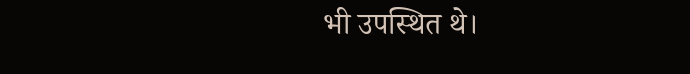भी उपस्थित थे।